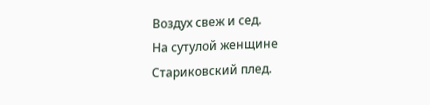Воздух свеж и сед.
На сутулой женщине
Стариковский плед.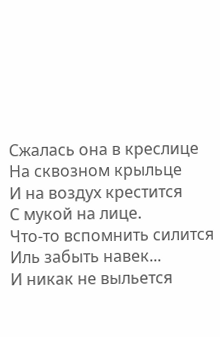Сжалась она в креслице
На сквозном крыльце
И на воздух крестится
С мукой на лице.
Что-то вспомнить силится
Иль забыть навек...
И никак не выльется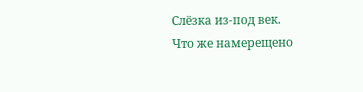Слёзка из-под век.
Что же намерещено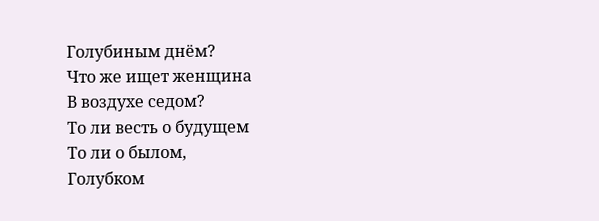Голубиным днём?
Что же ищет женщина
В воздухе седом?
То ли весть о будущем
То ли о былом,
Голубком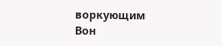воркующим
Вон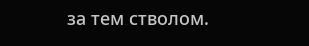за тем стволом.